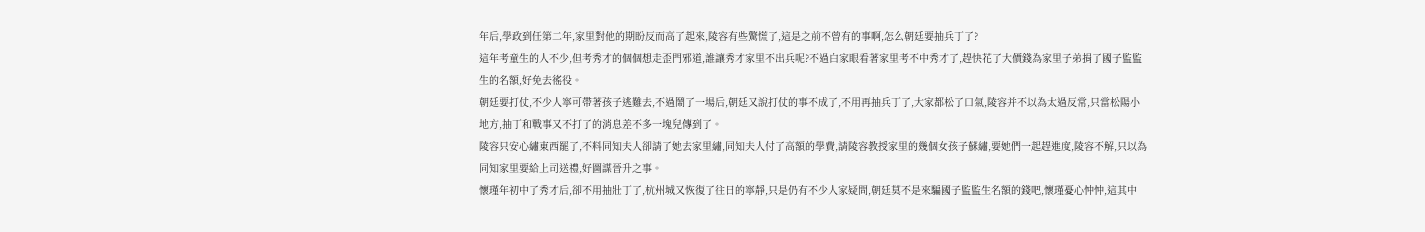年后,學政到任第二年,家里對他的期盼反而高了起來,陵容有些驚慌了,這是之前不曾有的事啊,怎么朝廷要抽兵丁了?
這年考童生的人不少,但考秀才的個個想走歪門邪道,誰讓秀才家里不出兵呢?不過白家眼看著家里考不中秀才了,趕快花了大價錢為家里子弟捐了國子監監生的名額,好免去徭役。
朝廷要打仗,不少人寧可帶著孩子逃難去,不過鬧了一場后,朝廷又說打仗的事不成了,不用再抽兵丁了,大家都松了口氣,陵容并不以為太過反常,只當松陽小地方,抽丁和戰事又不打了的消息差不多一塊兒傳到了。
陵容只安心繡東西罷了,不料同知夫人卻請了她去家里繡,同知夫人付了高額的學費,請陵容教授家里的幾個女孩子蘇繡,要她們一起趕進度,陵容不解,只以為同知家里要給上司送禮,好圖謀晉升之事。
懷瑾年初中了秀才后,卻不用抽壯丁了,杭州城又恢復了往日的寧靜,只是仍有不少人家疑問,朝廷莫不是來騙國子監監生名額的錢吧,懷瑾憂心忡忡,這其中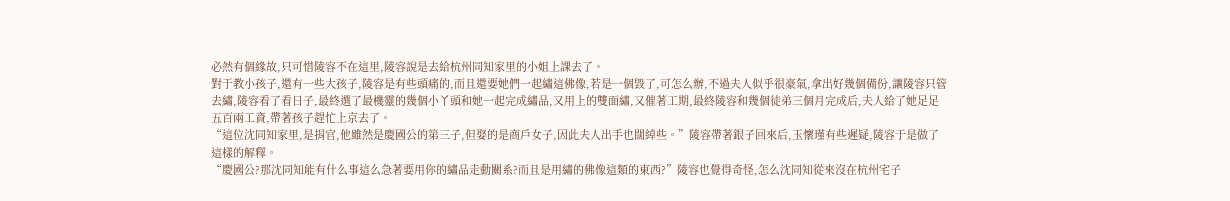必然有個緣故,只可惜陵容不在這里,陵容說是去給杭州同知家里的小姐上課去了。
對于教小孩子,還有一些大孩子,陵容是有些頭痛的,而且還要她們一起繡這佛像,若是一個毀了,可怎么辦,不過夫人似乎很豪氣,拿出好幾個備份,讓陵容只管去繡,陵容看了看日子,最終選了最機靈的幾個小丫頭和她一起完成繡品,又用上的雙面繡,又催著工期,最終陵容和幾個徒弟三個月完成后,夫人給了她足足五百兩工資,帶著孩子趕忙上京去了。
“這位沈同知家里,是捐官,他雖然是慶國公的第三子,但娶的是商戶女子,因此夫人出手也闊綽些。”陵容帶著銀子回來后,玉懷瑾有些遲疑,陵容于是做了這樣的解釋。
“慶國公?那沈同知能有什么事這么急著要用你的繡品走動關系?而且是用繡的佛像這類的東西?”陵容也覺得奇怪,怎么沈同知從來沒在杭州宅子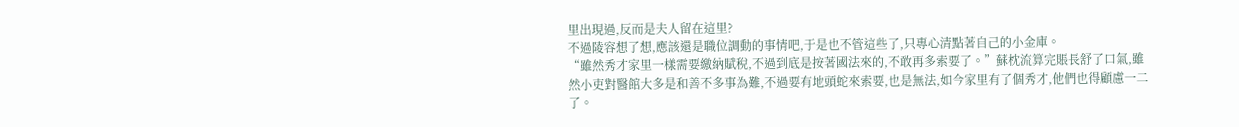里出現過,反而是夫人留在這里?
不過陵容想了想,應該還是職位調動的事情吧,于是也不管這些了,只專心清點著自己的小金庫。
“雖然秀才家里一樣需要繳納賦稅,不過到底是按著國法來的,不敢再多索要了。”蘇枕流算完賬長舒了口氣,雖然小吏對醫館大多是和善不多事為難,不過要有地頭蛇來索要,也是無法,如今家里有了個秀才,他們也得顧慮一二了。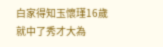白家得知玉懷瑾16歲就中了秀才大為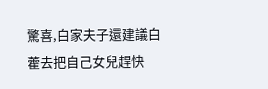驚喜,白家夫子還建議白藿去把自己女兒趕快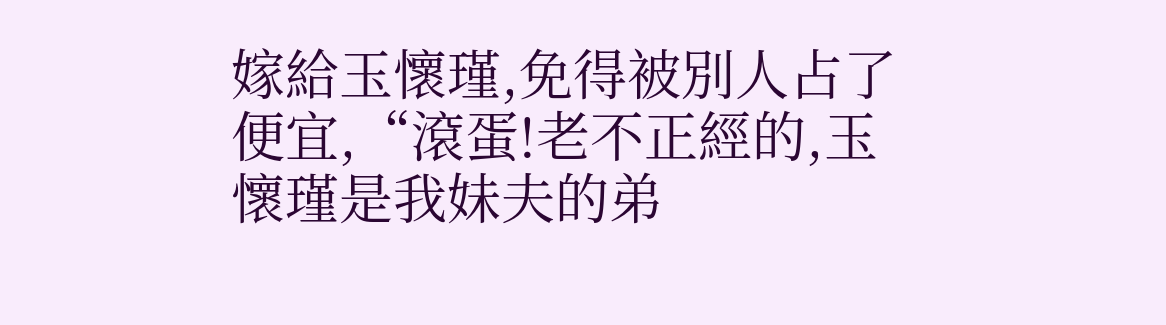嫁給玉懷瑾,免得被別人占了便宜,“滾蛋!老不正經的,玉懷瑾是我妹夫的弟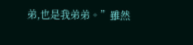弟,也是我弟弟。”雖然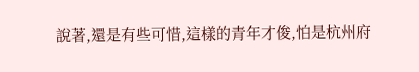說著,還是有些可惜,這樣的青年才俊,怕是杭州府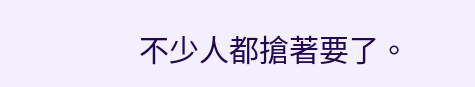不少人都搶著要了。